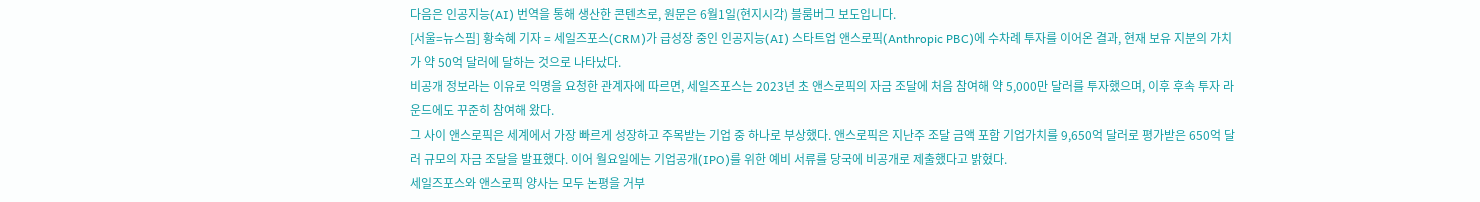다음은 인공지능(AI) 번역을 통해 생산한 콘텐츠로, 원문은 6월1일(현지시각) 블룸버그 보도입니다.
[서울=뉴스핌] 황숙혜 기자 = 세일즈포스(CRM)가 급성장 중인 인공지능(AI) 스타트업 앤스로픽(Anthropic PBC)에 수차례 투자를 이어온 결과, 현재 보유 지분의 가치가 약 50억 달러에 달하는 것으로 나타났다.
비공개 정보라는 이유로 익명을 요청한 관계자에 따르면, 세일즈포스는 2023년 초 앤스로픽의 자금 조달에 처음 참여해 약 5,000만 달러를 투자했으며, 이후 후속 투자 라운드에도 꾸준히 참여해 왔다.
그 사이 앤스로픽은 세계에서 가장 빠르게 성장하고 주목받는 기업 중 하나로 부상했다. 앤스로픽은 지난주 조달 금액 포함 기업가치를 9,650억 달러로 평가받은 650억 달러 규모의 자금 조달을 발표했다. 이어 월요일에는 기업공개(IPO)를 위한 예비 서류를 당국에 비공개로 제출했다고 밝혔다.
세일즈포스와 앤스로픽 양사는 모두 논평을 거부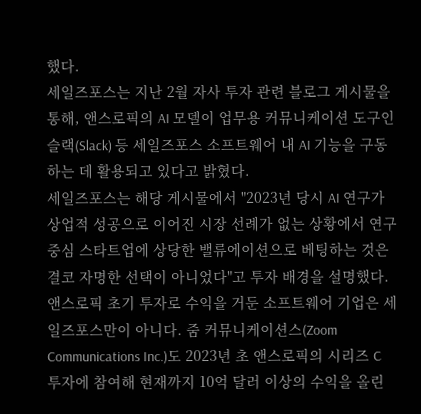했다.
세일즈포스는 지난 2월 자사 투자 관련 블로그 게시물을 통해, 앤스로픽의 AI 모델이 업무용 커뮤니케이션 도구인 슬랙(Slack) 등 세일즈포스 소프트웨어 내 AI 기능을 구동하는 데 활용되고 있다고 밝혔다.
세일즈포스는 해당 게시물에서 "2023년 당시 AI 연구가 상업적 성공으로 이어진 시장 선례가 없는 상황에서 연구 중심 스타트업에 상당한 밸류에이션으로 베팅하는 것은 결코 자명한 선택이 아니었다"고 투자 배경을 설명했다.
앤스로픽 초기 투자로 수익을 거둔 소프트웨어 기업은 세일즈포스만이 아니다. 줌 커뮤니케이션스(Zoom Communications Inc.)도 2023년 초 앤스로픽의 시리즈 C 투자에 참여해 현재까지 10억 달러 이상의 수익을 올린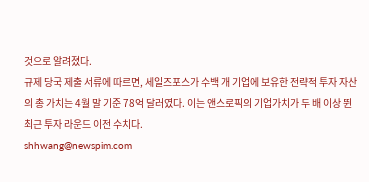것으로 알려졌다.
규제 당국 제출 서류에 따르면, 세일즈포스가 수백 개 기업에 보유한 전략적 투자 자산의 총 가치는 4월 말 기준 78억 달러였다. 이는 앤스로픽의 기업가치가 두 배 이상 뛴 최근 투자 라운드 이전 수치다.
shhwang@newspim.com